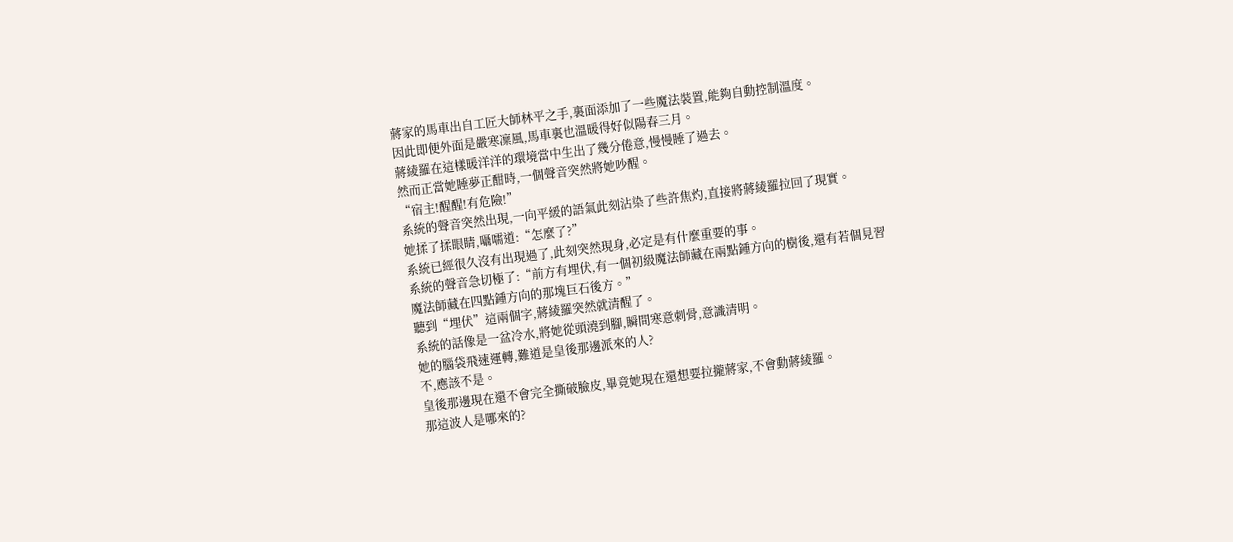蔣家的馬車出自工匠大師林平之手,裏面添加了一些魔法裝置,能夠自動控制溫度。
因此即便外面是嚴寒凜風,馬車裏也溫暖得好似陽春三月。
蔣綾羅在這樣暖洋洋的環境當中生出了幾分倦意,慢慢睡了過去。
然而正當她睡夢正酣時,一個聲音突然將她吵醒。
“宿主!醒醒!有危險!”
系統的聲音突然出現,一向平緩的語氣此刻沾染了些許焦灼,直接將蔣綾羅拉回了現實。
她揉了揉眼睛,囁嚅道:“怎麼了?”
系統已經很久沒有出現過了,此刻突然現身,必定是有什麼重要的事。
系統的聲音急切極了:“前方有埋伏,有一個初級魔法師藏在兩點鍾方向的樹後,還有若個見習魔法師藏在四點鍾方向的那塊巨石後方。”
聽到“埋伏”這兩個字,蔣綾羅突然就清醒了。
系統的話像是一盆冷水,將她從頭澆到腳,瞬間寒意刺骨,意識清明。
她的腦袋飛速運轉,難道是皇後那邊派來的人?
不,應該不是。
皇後那邊現在還不會完全撕破臉皮,畢竟她現在還想要拉攏蔣家,不會動蔣綾羅。
那這波人是哪來的?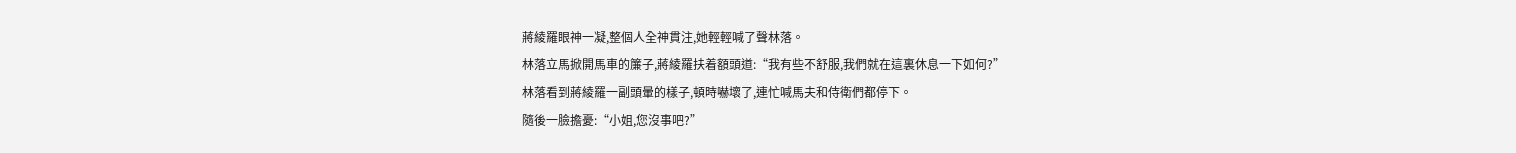蔣綾羅眼神一凝,整個人全神貫注,她輕輕喊了聲林落。
林落立馬掀開馬車的簾子,蔣綾羅扶着額頭道:“我有些不舒服,我們就在這裏休息一下如何?”
林落看到蔣綾羅一副頭暈的樣子,頓時嚇壞了,連忙喊馬夫和侍衛們都停下。
隨後一臉擔憂:“小姐,您沒事吧?”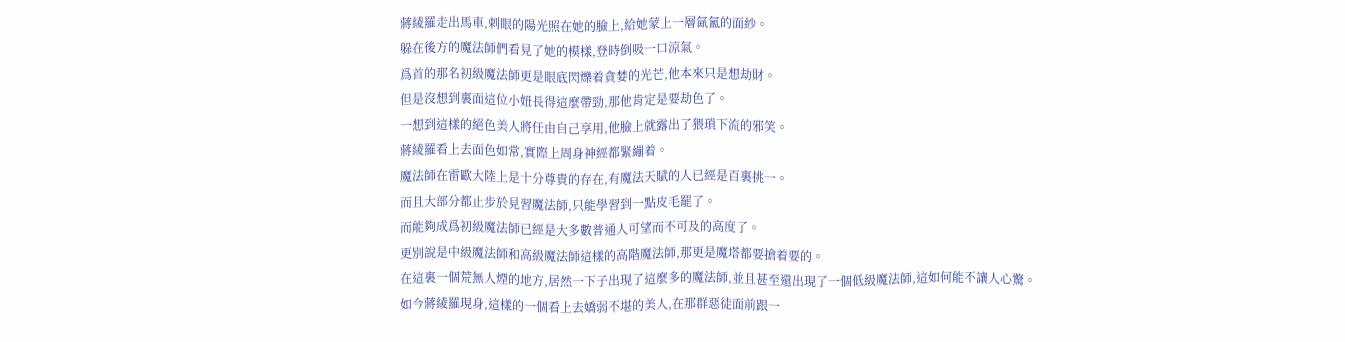蔣綾羅走出馬車,刺眼的陽光照在她的臉上,給她蒙上一層氤氳的面紗。
躲在後方的魔法師們看見了她的模樣,登時倒吸一口涼氣。
爲首的那名初級魔法師更是眼底閃爍着貪婪的光芒,他本來只是想劫財。
但是沒想到裏面這位小妞長得這麼帶勁,那他肯定是要劫色了。
一想到這樣的絕色美人將任由自己享用,他臉上就露出了猥瑣下流的邪笑。
蔣綾羅看上去面色如常,實際上周身神經都緊繃着。
魔法師在雷歐大陸上是十分尊貴的存在,有魔法天賦的人已經是百裏挑一。
而且大部分都止步於見習魔法師,只能學習到一點皮毛罷了。
而能夠成爲初級魔法師已經是大多數普通人可望而不可及的高度了。
更別說是中級魔法師和高級魔法師這樣的高階魔法師,那更是魔塔都要搶着要的。
在這裏一個荒無人煙的地方,居然一下子出現了這麼多的魔法師,並且甚至還出現了一個低級魔法師,這如何能不讓人心驚。
如今蔣綾羅現身,這樣的一個看上去嬌弱不堪的美人,在那群惡徒面前跟一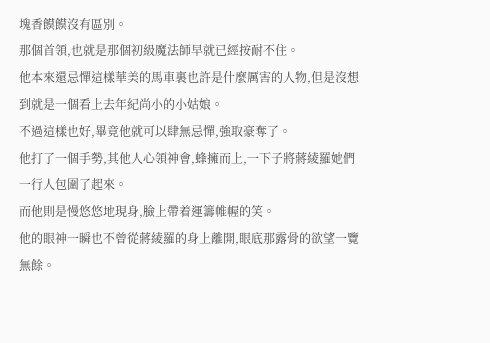塊香饃饃沒有區別。
那個首領,也就是那個初級魔法師早就已經按耐不住。
他本來還忌憚這樣華美的馬車裏也許是什麼厲害的人物,但是沒想到就是一個看上去年紀尚小的小姑娘。
不過這樣也好,畢竟他就可以肆無忌憚,強取豪奪了。
他打了一個手勢,其他人心領神會,蜂擁而上,一下子將蔣綾羅她們一行人包圍了起來。
而他則是慢悠悠地現身,臉上帶着運籌帷幄的笑。
他的眼神一瞬也不曾從蔣綾羅的身上離開,眼底那露骨的欲望一覽無餘。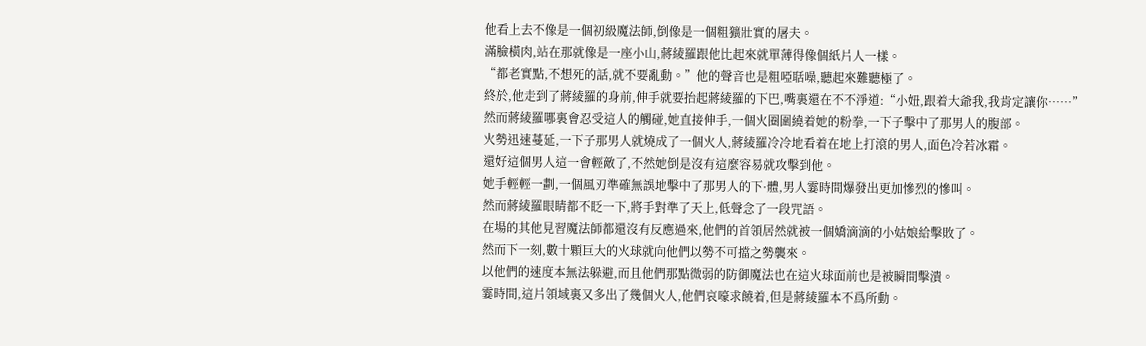他看上去不像是一個初級魔法師,倒像是一個粗獷壯實的屠夫。
滿臉橫肉,站在那就像是一座小山,蔣綾羅跟他比起來就單薄得像個紙片人一樣。
“都老實點,不想死的話,就不要亂動。”他的聲音也是粗啞聒噪,聽起來難聽極了。
終於,他走到了蔣綾羅的身前,伸手就要抬起蔣綾羅的下巴,嘴裏還在不不淨道:“小妞,跟着大爺我,我肯定讓你……”
然而蔣綾羅哪裏會忍受這人的觸碰,她直接伸手,一個火圈圍繞着她的粉拳,一下子擊中了那男人的腹部。
火勢迅速蔓延,一下子那男人就燒成了一個火人,蔣綾羅冷冷地看着在地上打滾的男人,面色冷若冰霜。
還好這個男人這一會輕敵了,不然她倒是沒有這麼容易就攻擊到他。
她手輕輕一劃,一個風刃準確無誤地擊中了那男人的下·體,男人霎時間爆發出更加慘烈的慘叫。
然而蔣綾羅眼睛都不眨一下,將手對準了天上,低聲念了一段咒語。
在場的其他見習魔法師都還沒有反應過來,他們的首領居然就被一個嬌滴滴的小姑娘給擊敗了。
然而下一刻,數十顆巨大的火球就向他們以勢不可擋之勢襲來。
以他們的速度本無法躲避,而且他們那點微弱的防御魔法也在這火球面前也是被瞬間擊潰。
霎時間,這片領域裏又多出了幾個火人,他們哀嚎求饒着,但是蔣綾羅本不爲所動。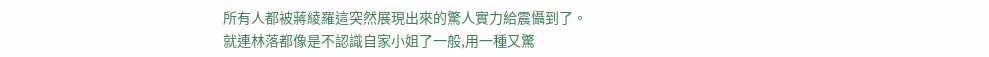所有人都被蔣綾羅這突然展現出來的驚人實力給震懾到了。
就連林落都像是不認識自家小姐了一般,用一種又驚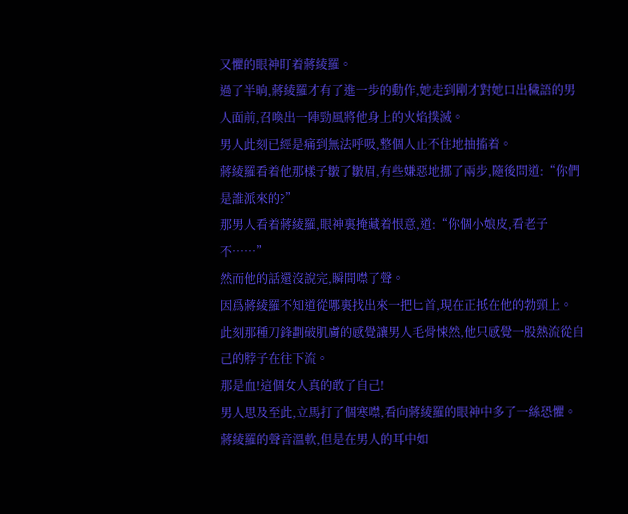又懼的眼神盯着蔣綾羅。
過了半晌,蔣綾羅才有了進一步的動作,她走到剛才對她口出穢語的男人面前,召喚出一陣勁風將他身上的火焰撲滅。
男人此刻已經是痛到無法呼吸,整個人止不住地抽搐着。
蔣綾羅看着他那樣子皺了皺眉,有些嫌惡地挪了兩步,隨後問道:“你們是誰派來的?”
那男人看着蔣綾羅,眼神裏掩藏着恨意,道:“你個小娘皮,看老子不……”
然而他的話還沒說完,瞬間噤了聲。
因爲蔣綾羅不知道從哪裏找出來一把匕首,現在正抵在他的勃頸上。
此刻那種刀鋒劃破肌膚的感覺讓男人毛骨悚然,他只感覺一股熱流從自己的脖子在往下流。
那是血!這個女人真的敢了自己!
男人思及至此,立馬打了個寒噤,看向蔣綾羅的眼神中多了一絲恐懼。
蔣綾羅的聲音溫軟,但是在男人的耳中如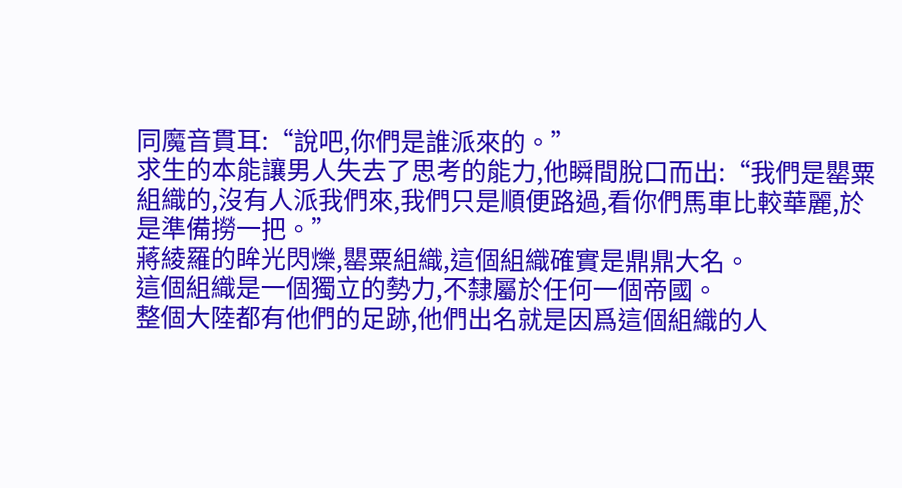同魔音貫耳:“說吧,你們是誰派來的。”
求生的本能讓男人失去了思考的能力,他瞬間脫口而出:“我們是罌粟組織的,沒有人派我們來,我們只是順便路過,看你們馬車比較華麗,於是準備撈一把。”
蔣綾羅的眸光閃爍,罌粟組織,這個組織確實是鼎鼎大名。
這個組織是一個獨立的勢力,不隸屬於任何一個帝國。
整個大陸都有他們的足跡,他們出名就是因爲這個組織的人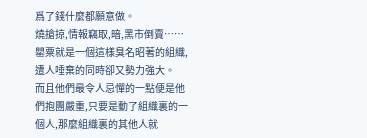爲了錢什麼都願意做。
燒搶掠,情報竊取,暗,黑市倒賣……
罌粟就是一個這樣臭名昭著的組織,遭人唾棄的同時卻又勢力強大。
而且他們最令人忌憚的一點便是他們抱團嚴重,只要是動了組織裏的一個人,那麼組織裏的其他人就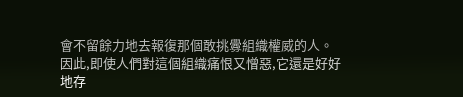會不留餘力地去報復那個敢挑釁組織權威的人。
因此,即使人們對這個組織痛恨又憎惡,它還是好好地存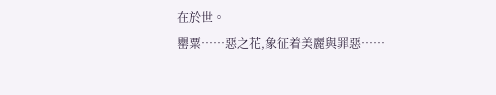在於世。
罌粟……惡之花,象征着美麗與罪惡……